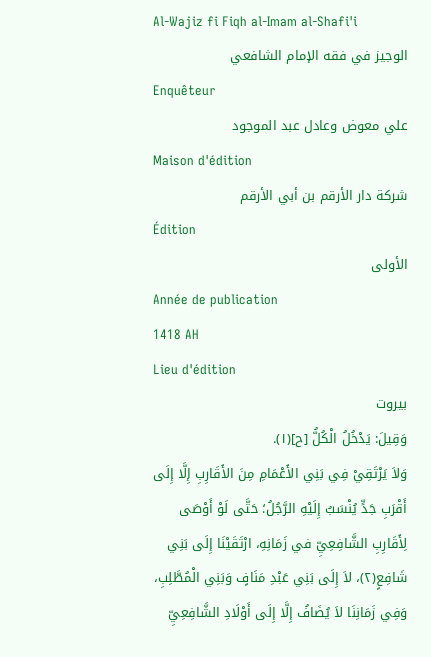Al-Wajiz fi Fiqh al-Imam al-Shafi'i
الوجيز في فقه الإمام الشافعي
Enquêteur
علي معوض وعادل عبد الموجود
Maison d'édition
شركة دار الأرقم بن أبي الأرقم
Édition
الأولى
Année de publication
1418 AH
Lieu d'édition
بيروت
وَقِيلَ: يَدْخُلُ الْكُلُّ [ح](١).
وَلاَ يَرْتَقِيْ فِي بَنِي الأَعْمَامِ مِنَ الأَقَارِبِ إِلَّا إِلَى أَقْرَبِ جَدٍّ يُنْسَبُ إِلَيْهِ الرَّجُلُ؛ حَتَّى لَوْ أَوْصَى لِأَقَارِبِ الشَّافِعِيِّ في زَمَانِهِ، ارْتَقَيْنَا إِلَى بَنِي شَافِعٍ(٢)، لاَ إِلَى بَنِي عَبْدِ مَنَافٍ وَبَنِي الْمُطَّلِبِ، وَفِي زَمَانِنَا لاَ يُضَافُ إِلَّا إِلَى أَوْلَادِ الشَّافِعِيِّ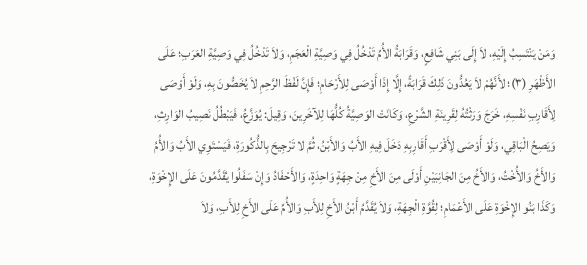وَمَنْ يَنْتَسِبُ إِلَيْهِ، لاَ إِلَى بَنِي شَافِعٍ، وَقَرَابَةُ الأُمِّ تَدْخُلُ فِي وَصِيَّةِ الْعَجَمِ، وَلاَ تَدْخُلُ فِي وَصِيَّةِ العَرَبِ؛ عَلَى الأَظْهَرِ (٣)؛ لأَنَّهُمْ لاَ يَعُدُّونَ ذَلِكَ قَرَابَةً، إِلَّا إِذَا أَوْصَى لِلأَرْحَامِ؛ فَإِنَّ لَفْظَ الرَّحِمِ لاَ يُخَصُّونَ بِهِ، وَلَوْ أَوْصَى لِأَقَارِبِ نَفْسِهِ، خَرَجَ وَرَثْتُهُ لِقَرِينَةِ الشَّرْعِ، وَكَانَتْ الوَصِيَّةُ كُلُّهَا لِلآخَرِينَ، وَقِيلَ: يُوَزَّعُ، فَيَبْطُلُ نَصِيبُ الوَارِثِ، وَيَصِحُ الْبَاقِي، وَلَوْ أَوْصَى لِأَقْرَبِ أَقَارِبِهِ دَخَلَ فِيهِ الأَبُ وَالأَبْنُ، ثُمَّ لا تَرْجِيحَ بِالذُّكُورَةِ، فَيَسْتَوِي الأَبُ وَالأُمُ وَالأَخُ وَالأُخْتُ، وَالأَخُ مِنَ الجَانِبَيْنِ أَوْلَى مِنَ الأَخِ مِنْ جِهَةٍ وَاحِدَةٍ، وَالأَحْفَادُ وَإِنْ سَفَلُوا يُقَدَّمُونَ عَلَى الإِخْوَةِ، وَكَذَا بَنُو الإِخْوَةِ عَلَى الأَعْمَامِ؛ لِقُوَّةِ الْجِهَةِ، وَلاَ يُقَدَّمُ أَبْنُ الأَخِ لِلأَبِ وَالأُمِّ عَلَى الأَخِ لِلأَبِ، وَلاَ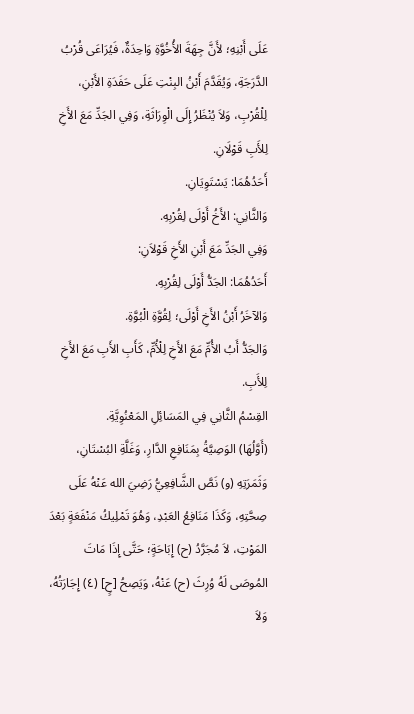عَلَى أَبْنِهِ؛ لأَنَّ جِهَةَ الأُخُوَّةِ وَاحِدَةٌ، فَيُرَاعَى قُرْبُ الدَّرَجَةِ، وَيُقَدَّمَ أَبْنُ البِنْتِ عَلَى حَفَدَةِ الأَبْنِ، لِلْقُرْبِ، وَلاَ يُنْظَرُ إِلَى الْوِرَاثَةِ، وَفِي الجَدِّ مَعَ الأَخِ لِلأَبِ قَوْلَانِ.
أَحَدُهُمَا: يَسْتَوِيَانِ.
وَالثَّانِي: الأَخُ أَوْلَى لِقُرْبِهِ.
وَفِي الجَدِّ مَعَ أَبْنِ الأَخِ قَوْلاَنِ:
أَحَدُهُمَا: الجَدُّ أَوْلَى لِقُرْبِهِ.
وَالآخَرُ أَبْنُ الأَخِ أَوْلَى؛ لِقُوَّةِ الْبُوَّةِ.
وَالجَدُّ أَبُ الأُمِّ مَعَ الأَخِ لِلْأُمِّ، كَأَبِ الأَبِ مَعَ الأَخِ لِلأَبِ.
القِسْمُ الثَّانِي فِي المَسَائِلِ المَعْنُوِيَّةِ.
(أَوَّلُهَا) الوَصِيَّةُ بِمَنَافِعِ الدَّارِ، وَغَلَّةِ البُسْتَانِ، وَثَمَرَتِهِ (و) نَصَّ الشَّافِعِيُّ رَضِيَ الله عَنْهُ عَلَى صِحَّتِهِ، وَكَذَا مَنَافِعُ العَبْدِ، وَهُوَ تَمْلِيكُ مَنْفَعَةٍ بَعْدَ المَوْتِ، لاَ مُجَرَّدُ (ح) إِبَاحَةٍ؛ حَتَّى إِذَا مَاتَ المُوصَى لَهُ وُرِثَ (ح) عَنْهُ، وَيَصِحُ [حٍ] (٤) إِجَارَتُهُ، وَلاَ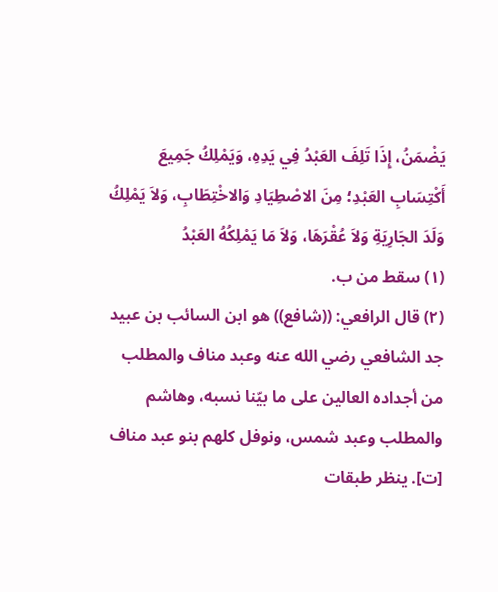يَضْمَنُ، إِذَا تَلِفَ العَبْدُ فِي يَدِهِ، وَيَمْلِكُ جَمِيعَ أَكْتِسَابِ العَبْدِ؛ مِنَ الاصْطِيَادِ وَالاخْتِطَابِ، وَلاَ يَمْلِكُ وَلَدَ الجَارِيَةِ وَلاَ عُقْرَهَا، وَلاَ مَا يَمْلِكُهُ العَبْدُ
(١) سقط من ب.
(٢) قال الرافعي: ((شافع)) هو ابن السائب بن عبيد جد الشافعي رضي الله عنه وعبد مناف والمطلب من أجداده العالين على ما بيّنا نسبه، وهاشم والمطلب وعبد شمس، ونوفل كلهم بنو عبد مناف [ت]. ينظر طبقات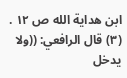ابن هداية الله ص ١٢ .
(٣) قال الرافعي: ((ولا يدخل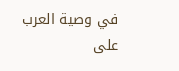في وصية العرب على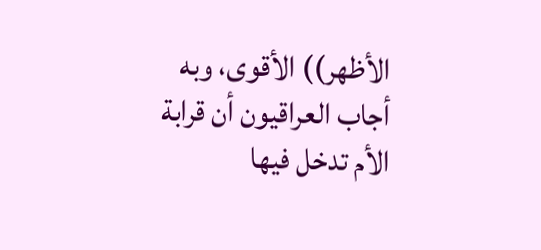الأظهر)) الأقوى، وبه أجاب العراقيون أن قرابة الأم تدخل فيها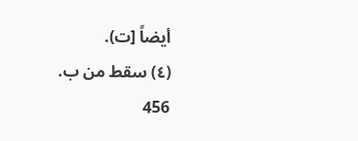أيضاً [ت).
(٤) سقط من ب.
456